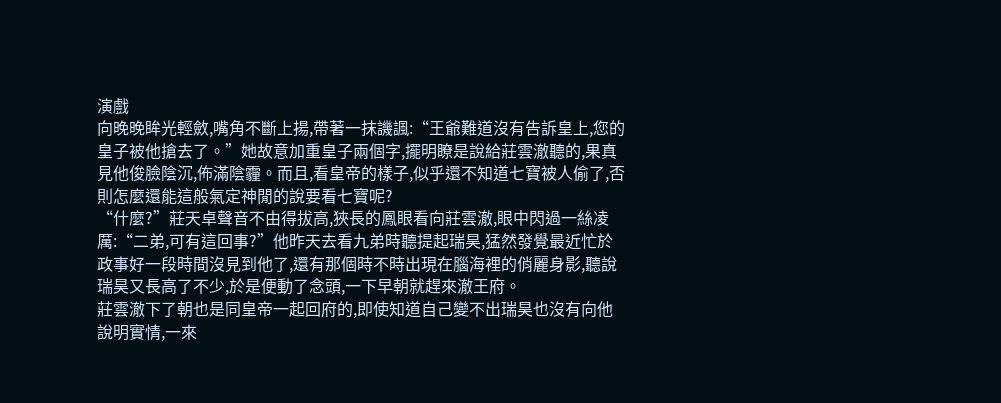演戲
向晚晚眸光輕斂,嘴角不斷上揚,帶著一抹譏諷:“王爺難道沒有告訴皇上,您的皇子被他搶去了。”她故意加重皇子兩個字,擺明瞭是說給莊雲澈聽的,果真見他俊臉陰沉,佈滿陰霾。而且,看皇帝的樣子,似乎還不知道七寶被人偷了,否則怎麼還能這般氣定神閒的說要看七寶呢?
“什麼?”莊天卓聲音不由得拔高,狹長的鳳眼看向莊雲澈,眼中閃過一絲凌厲:“二弟,可有這回事?”他昨天去看九弟時聽提起瑞昊,猛然發覺最近忙於政事好一段時間沒見到他了,還有那個時不時出現在腦海裡的俏麗身影,聽說瑞昊又長高了不少,於是便動了念頭,一下早朝就趕來澈王府。
莊雲澈下了朝也是同皇帝一起回府的,即使知道自己變不出瑞昊也沒有向他說明實情,一來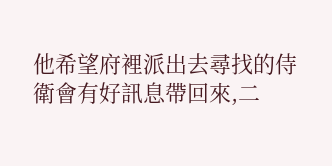他希望府裡派出去尋找的侍衛會有好訊息帶回來,二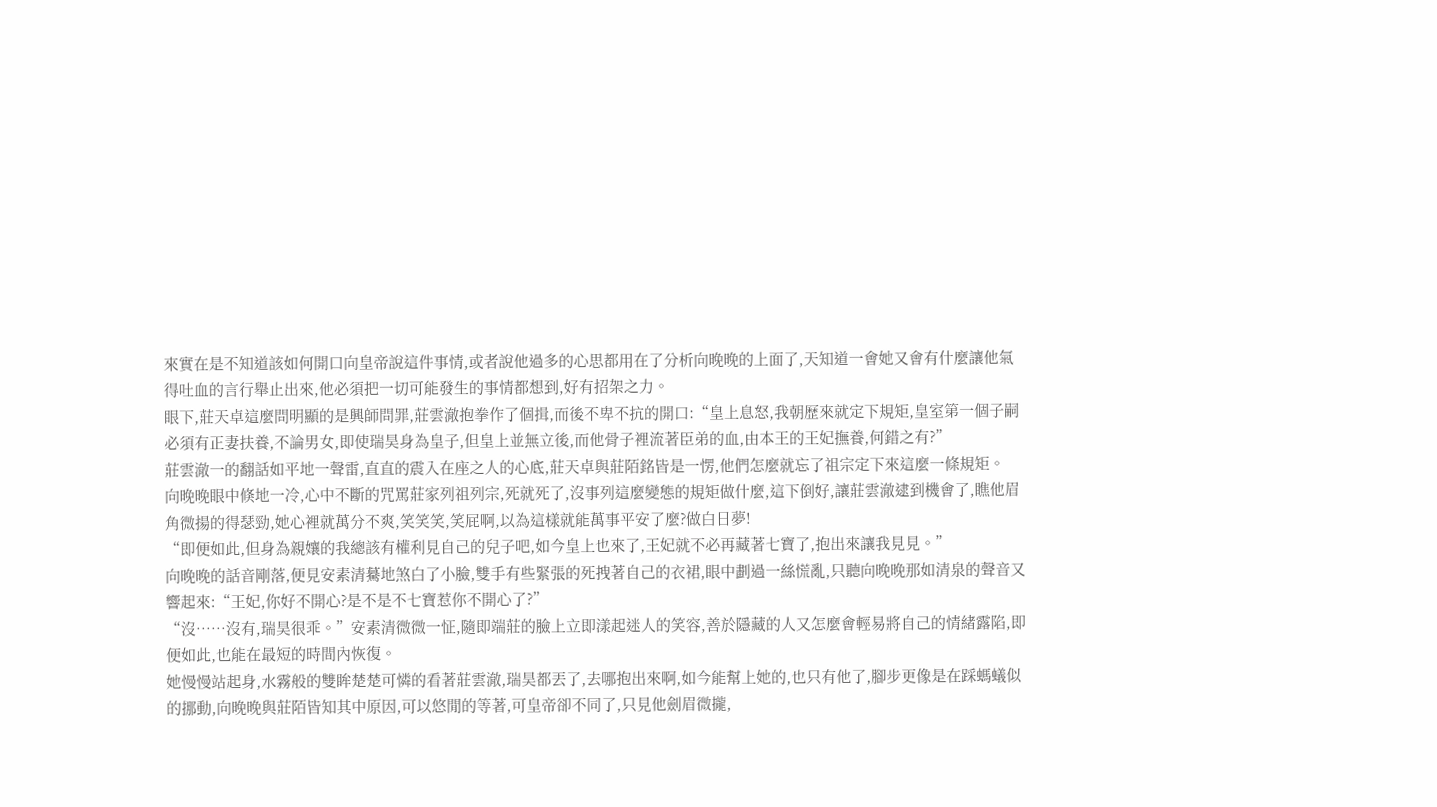來實在是不知道該如何開口向皇帝說這件事情,或者說他過多的心思都用在了分析向晚晚的上面了,天知道一會她又會有什麼讓他氣得吐血的言行舉止出來,他必須把一切可能發生的事情都想到,好有招架之力。
眼下,莊天卓這麼問明顯的是興師問罪,莊雲澈抱拳作了個揖,而後不卑不抗的開口:“皇上息怒,我朝歷來就定下規矩,皇室第一個子嗣必須有正妻扶養,不論男女,即使瑞昊身為皇子,但皇上並無立後,而他骨子裡流著臣弟的血,由本王的王妃撫養,何錯之有?”
莊雲澈一的翻話如平地一聲雷,直直的震入在座之人的心底,莊天卓與莊陌銘皆是一愣,他們怎麼就忘了祖宗定下來這麼一條規矩。
向晚晚眼中倏地一冷,心中不斷的咒罵莊家列祖列宗,死就死了,沒事列這麼變態的規矩做什麼,這下倒好,讓莊雲澈逮到機會了,瞧他眉角微揚的得瑟勁,她心裡就萬分不爽,笑笑笑,笑屁啊,以為這樣就能萬事平安了麼?做白日夢!
“即便如此,但身為親孃的我總該有權利見自己的兒子吧,如今皇上也來了,王妃就不必再藏著七寶了,抱出來讓我見見。”
向晚晚的話音剛落,便見安素清驀地煞白了小臉,雙手有些緊張的死拽著自己的衣裙,眼中劃過一絲慌亂,只聽向晚晚那如清泉的聲音又響起來:“王妃,你好不開心?是不是不七寶惹你不開心了?”
“沒……沒有,瑞昊很乖。”安素清微微一怔,隨即端莊的臉上立即漾起迷人的笑容,善於隱藏的人又怎麼會輕易將自己的情緒露陷,即便如此,也能在最短的時間內恢復。
她慢慢站起身,水霧般的雙眸楚楚可憐的看著莊雲澈,瑞昊都丟了,去哪抱出來啊,如今能幫上她的,也只有他了,腳步更像是在踩螞蟻似的挪動,向晚晚與莊陌皆知其中原因,可以悠閒的等著,可皇帝卻不同了,只見他劍眉微攏,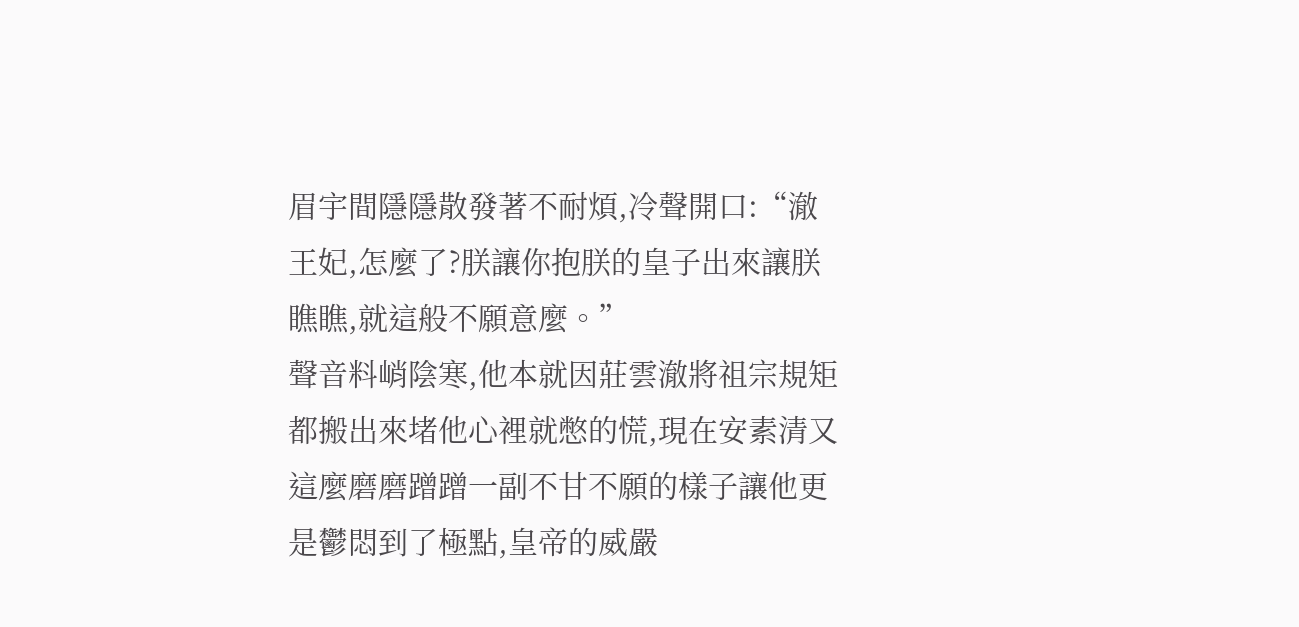眉宇間隱隱散發著不耐煩,冷聲開口:“澈王妃,怎麼了?朕讓你抱朕的皇子出來讓朕瞧瞧,就這般不願意麼。”
聲音料峭陰寒,他本就因莊雲澈將祖宗規矩都搬出來堵他心裡就憋的慌,現在安素清又這麼磨磨蹭蹭一副不甘不願的樣子讓他更是鬱悶到了極點,皇帝的威嚴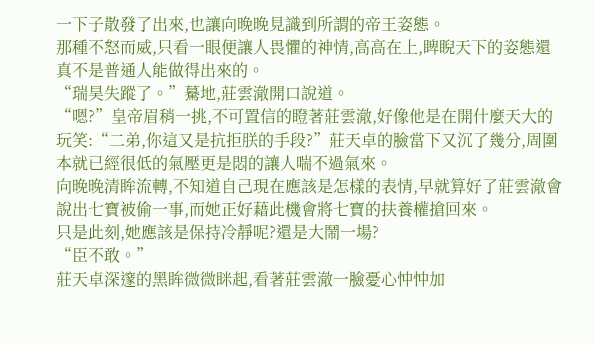一下子散發了出來,也讓向晚晚見識到所謂的帝王姿態。
那種不怒而威,只看一眼便讓人畏懼的神情,高高在上,睥睨天下的姿態還真不是普通人能做得出來的。
“瑞昊失蹤了。”驀地,莊雲澈開口說道。
“嗯?”皇帝眉稍一挑,不可置信的瞪著莊雲澈,好像他是在開什麼天大的玩笑:“二弟,你這又是抗拒朕的手段?”莊天卓的臉當下又沉了幾分,周圍本就已經很低的氣壓更是悶的讓人喘不過氣來。
向晚晚清眸流轉,不知道自己現在應該是怎樣的表情,早就算好了莊雲澈會說出七寶被偷一事,而她正好藉此機會將七寶的扶養權搶回來。
只是此刻,她應該是保持冷靜呢?還是大鬧一場?
“臣不敢。”
莊天卓深邃的黑眸微微眯起,看著莊雲澈一臉憂心忡忡加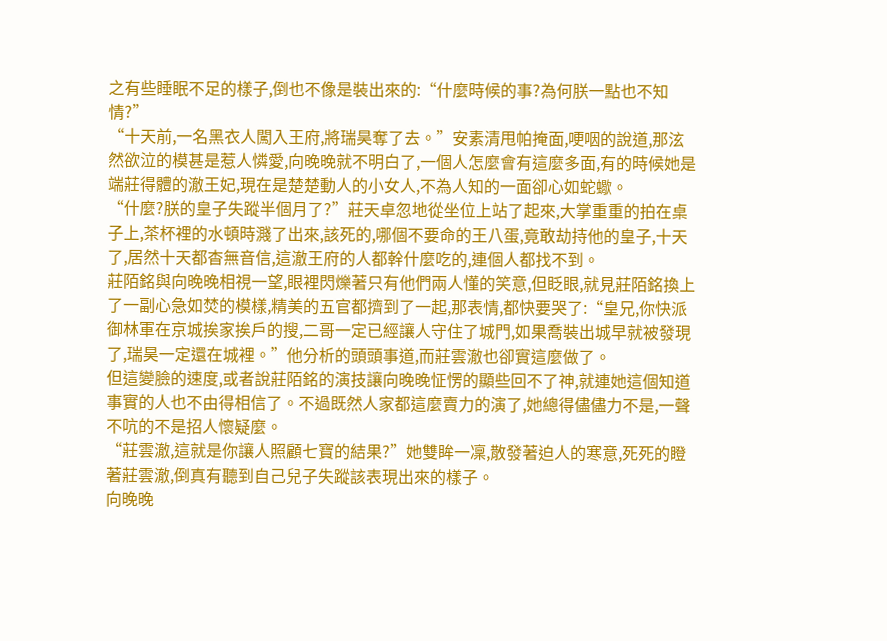之有些睡眠不足的樣子,倒也不像是裝出來的:“什麼時候的事?為何朕一點也不知情?”
“十天前,一名黑衣人闖入王府,將瑞昊奪了去。”安素清甩帕掩面,哽咽的說道,那泫然欲泣的模甚是惹人憐愛,向晚晚就不明白了,一個人怎麼會有這麼多面,有的時候她是端莊得體的澈王妃,現在是楚楚動人的小女人,不為人知的一面卻心如蛇蠍。
“什麼?朕的皇子失蹤半個月了?”莊天卓忽地從坐位上站了起來,大掌重重的拍在桌子上,茶杯裡的水頓時濺了出來,該死的,哪個不要命的王八蛋,竟敢劫持他的皇子,十天了,居然十天都杳無音信,這澈王府的人都幹什麼吃的,連個人都找不到。
莊陌銘與向晚晚相視一望,眼裡閃爍著只有他們兩人懂的笑意,但眨眼,就見莊陌銘換上了一副心急如焚的模樣,精美的五官都擠到了一起,那表情,都快要哭了:“皇兄,你快派御林軍在京城挨家挨戶的搜,二哥一定已經讓人守住了城門,如果喬裝出城早就被發現了,瑞昊一定還在城裡。”他分析的頭頭事道,而莊雲澈也卻實這麼做了。
但這變臉的速度,或者說莊陌銘的演技讓向晚晚怔愣的顯些回不了神,就連她這個知道事實的人也不由得相信了。不過既然人家都這麼賣力的演了,她總得儘儘力不是,一聲不吭的不是招人懷疑麼。
“莊雲澈,這就是你讓人照顧七寶的結果?”她雙眸一凜,散發著迫人的寒意,死死的瞪著莊雲澈,倒真有聽到自己兒子失蹤該表現出來的樣子。
向晚晚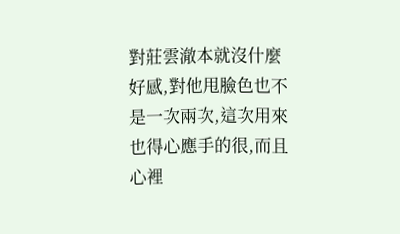對莊雲澈本就沒什麼好感,對他甩臉色也不是一次兩次,這次用來也得心應手的很,而且心裡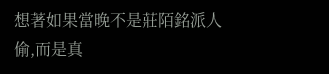想著如果當晚不是莊陌銘派人偷,而是真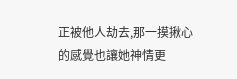正被他人劫去,那一摸揪心的感覺也讓她神情更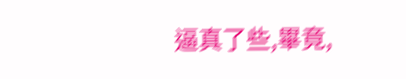逼真了些,畢竟,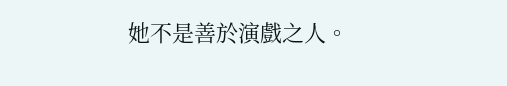她不是善於演戲之人。